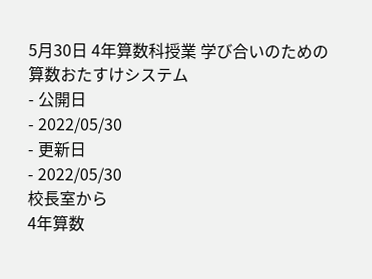5月30日 4年算数科授業 学び合いのための算数おたすけシステム
- 公開日
- 2022/05/30
- 更新日
- 2022/05/30
校長室から
4年算数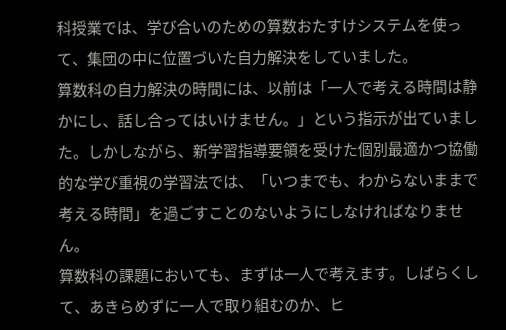科授業では、学び合いのための算数おたすけシステムを使って、集団の中に位置づいた自力解決をしていました。
算数科の自力解決の時間には、以前は「一人で考える時間は静かにし、話し合ってはいけません。」という指示が出ていました。しかしながら、新学習指導要領を受けた個別最適かつ協働的な学び重視の学習法では、「いつまでも、わからないままで考える時間」を過ごすことのないようにしなければなりません。
算数科の課題においても、まずは一人で考えます。しばらくして、あきらめずに一人で取り組むのか、ヒ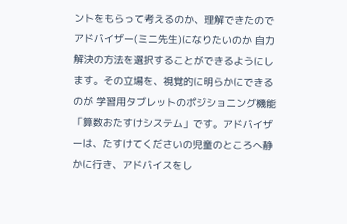ントをもらって考えるのか、理解できたのでアドバイザー(ミニ先生)になりたいのか 自力解決の方法を選択することができるようにします。その立場を、視覚的に明らかにできるのが 学習用タブレットのポジショニング機能「算数おたすけシステム」です。アドバイザーは、たすけてくださいの児童のところへ静かに行き、アドバイスをし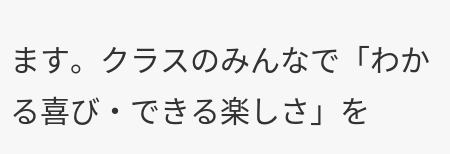ます。クラスのみんなで「わかる喜び・できる楽しさ」を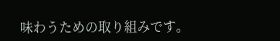味わうための取り組みです。